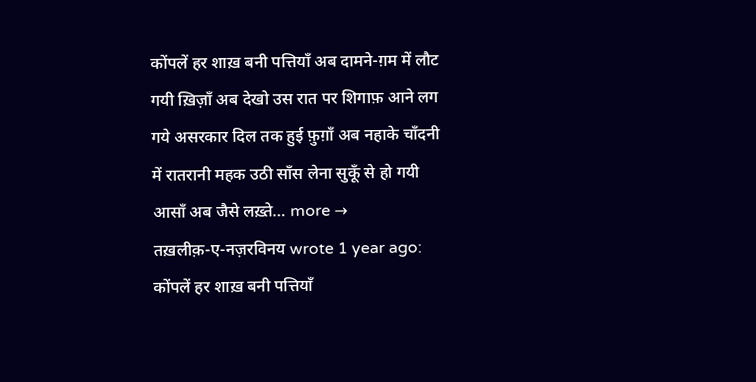कोंपलें हर शाख़ बनी पत्तियाँ अब दामने-ग़म में लौट गयी ख़िज़ाँ अब देखो उस रात पर शिगाफ़ आने लग गये असरकार दिल तक हुई फ़ुग़ाँ अब नहाके चाँदनी में रातरानी महक उठी साँस लेना सुकूँ से हो गयी आसाँ अब जैसे लख़्ते… more →
तख़लीक़-ए-नज़रविनय wrote 1 year ago: कोंपलें हर शाख़ बनी पत्तियाँ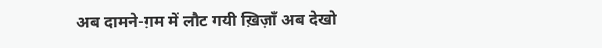अब दामने-ग़म में लौट गयी ख़िज़ाँ अब देखो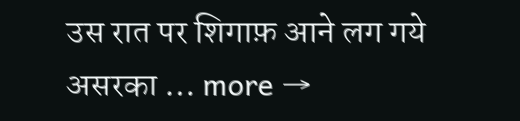उस रात पर शिगाफ़ आने लग गये असरका … more →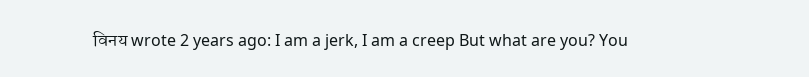विनय wrote 2 years ago: I am a jerk, I am a creep But what are you? You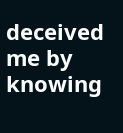deceived me by knowing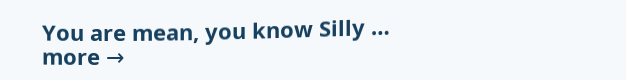You are mean, you know Silly … more →